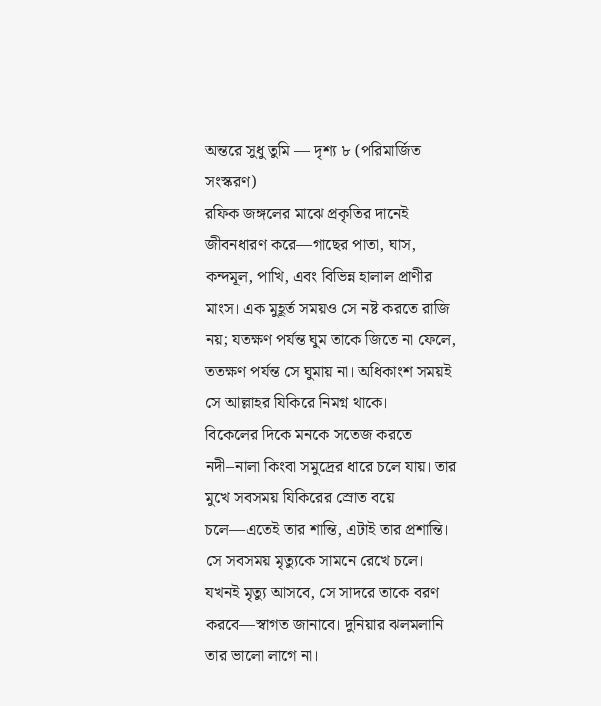অন্তরে সুধু তুমি — দৃশ্য ৮ (পরিমার্জিত সংস্করণ)
রফিক জঙ্গলের মাঝে প্রকৃতির দানেই জীবনধারণ করে—গাছের পাতা, ঘাস, কন্দমূল, পাখি, এবং বিভিন্ন হালাল প্রাণীর মাংস। এক মুহূর্ত সময়ও সে নষ্ট করতে রাজি নয়; যতক্ষণ পর্যন্ত ঘুম তাকে জিতে না ফেলে, ততক্ষণ পর্যন্ত সে ঘুমায় না। অধিকাংশ সময়ই সে আল্লাহর যিকিরে নিমগ্ন থাকে।
বিকেলের দিকে মনকে সতেজ করতে নদী–নালা কিংবা সমুদ্রের ধারে চলে যায়। তার মুখে সবসময় যিকিরের স্রোত বয়ে চলে—এতেই তার শান্তি, এটাই তার প্রশান্তি।
সে সবসময় মৃত্যুকে সামনে রেখে চলে। যখনই মৃত্যু আসবে, সে সাদরে তাকে বরণ করবে—স্বাগত জানাবে। দুনিয়ার ঝলমলানি তার ভালো লাগে না।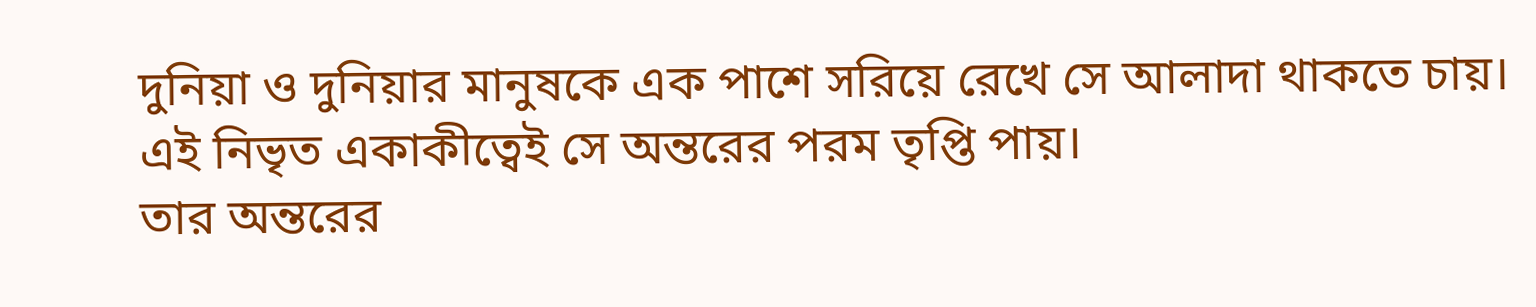দুনিয়া ও দুনিয়ার মানুষকে এক পাশে সরিয়ে রেখে সে আলাদা থাকতে চায়। এই নিভৃত একাকীত্বেই সে অন্তরের পরম তৃপ্তি পায়।
তার অন্তরের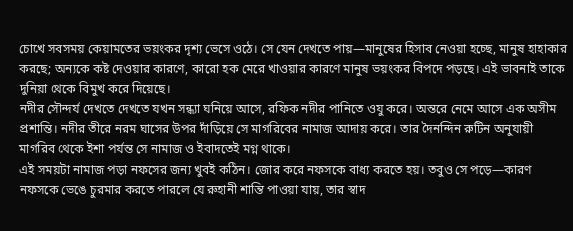চোখে সবসময় কেয়ামতের ভয়ংকর দৃশ্য ভেসে ওঠে। সে যেন দেখতে পায়—মানুষের হিসাব নেওয়া হচ্ছে, মানুষ হাহাকার করছে; অন্যকে কষ্ট দেওয়ার কারণে, কারো হক মেরে খাওয়ার কারণে মানুষ ভয়ংকর বিপদে পড়ছে। এই ভাবনাই তাকে দুনিয়া থেকে বিমুখ করে দিয়েছে।
নদীর সৌন্দর্য দেখতে দেখতে যখন সন্ধ্যা ঘনিয়ে আসে, রফিক নদীর পানিতে ওযু করে। অন্তরে নেমে আসে এক অসীম প্রশান্তি। নদীর তীরে নরম ঘাসের উপর দাঁড়িয়ে সে মাগরিবের নামাজ আদায় করে। তার দৈনন্দিন রুটিন অনুযায়ী মাগরিব থেকে ইশা পর্যন্ত সে নামাজ ও ইবাদতেই মগ্ন থাকে।
এই সময়টা নামাজ পড়া নফসের জন্য খুবই কঠিন। জোর করে নফসকে বাধ্য করতে হয়। তবুও সে পড়ে—কারণ নফসকে ভেঙে চুরমার করতে পারলে যে রুহানী শান্তি পাওয়া যায়, তার স্বাদ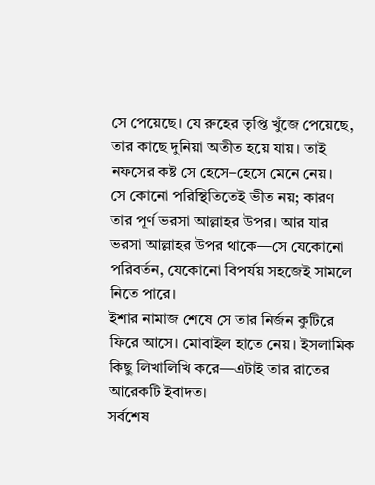সে পেয়েছে। যে রুহের তৃপ্তি খুঁজে পেয়েছে, তার কাছে দুনিয়া অতীত হয়ে যায়। তাই নফসের কষ্ট সে হেসে–হেসে মেনে নেয়।
সে কোনো পরিস্থিতিতেই ভীত নয়; কারণ তার পূর্ণ ভরসা আল্লাহর উপর। আর যার ভরসা আল্লাহর উপর থাকে—সে যেকোনো পরিবর্তন, যেকোনো বিপর্যয় সহজেই সামলে নিতে পারে।
ইশার নামাজ শেষে সে তার নির্জন কুটিরে ফিরে আসে। মোবাইল হাতে নেয়। ইসলামিক কিছু লিখালিখি করে—এটাই তার রাতের আরেকটি ইবাদত।
সর্বশেষ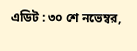এডিট : ৩০ শে নভেম্বর,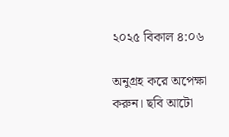২০২৫ বিকাল ৪:০৬

অনুগ্রহ করে অপেক্ষা করুন। ছবি আটো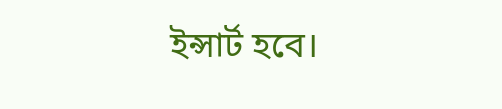ইন্সার্ট হবে।